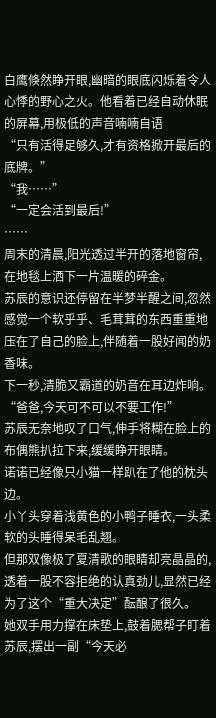白鹰倏然睁开眼,幽暗的眼底闪烁着令人心悸的野心之火。他看着已经自动休眠的屏幕,用极低的声音喃喃自语
“只有活得足够久,才有资格掀开最后的底牌。”
“我……”
“一定会活到最后!”
……
周末的清晨,阳光透过半开的落地窗帘,在地毯上洒下一片温暖的碎金。
苏辰的意识还停留在半梦半醒之间,忽然感觉一个软乎乎、毛茸茸的东西重重地压在了自己的脸上,伴随着一股好闻的奶香味。
下一秒,清脆又霸道的奶音在耳边炸响。
“爸爸,今天可不可以不要工作!”
苏辰无奈地叹了口气,伸手将糊在脸上的布偶熊扒拉下来,缓缓睁开眼睛。
诺诺已经像只小猫一样趴在了他的枕头边。
小丫头穿着浅黄色的小鸭子睡衣,一头柔软的头睡得呆毛乱翘。
但那双像极了夏清歌的眼睛却亮晶晶的,透着一股不容拒绝的认真劲儿,显然已经为了这个“重大决定”酝酿了很久。
她双手用力撑在床垫上,鼓着腮帮子盯着苏辰,摆出一副“今天必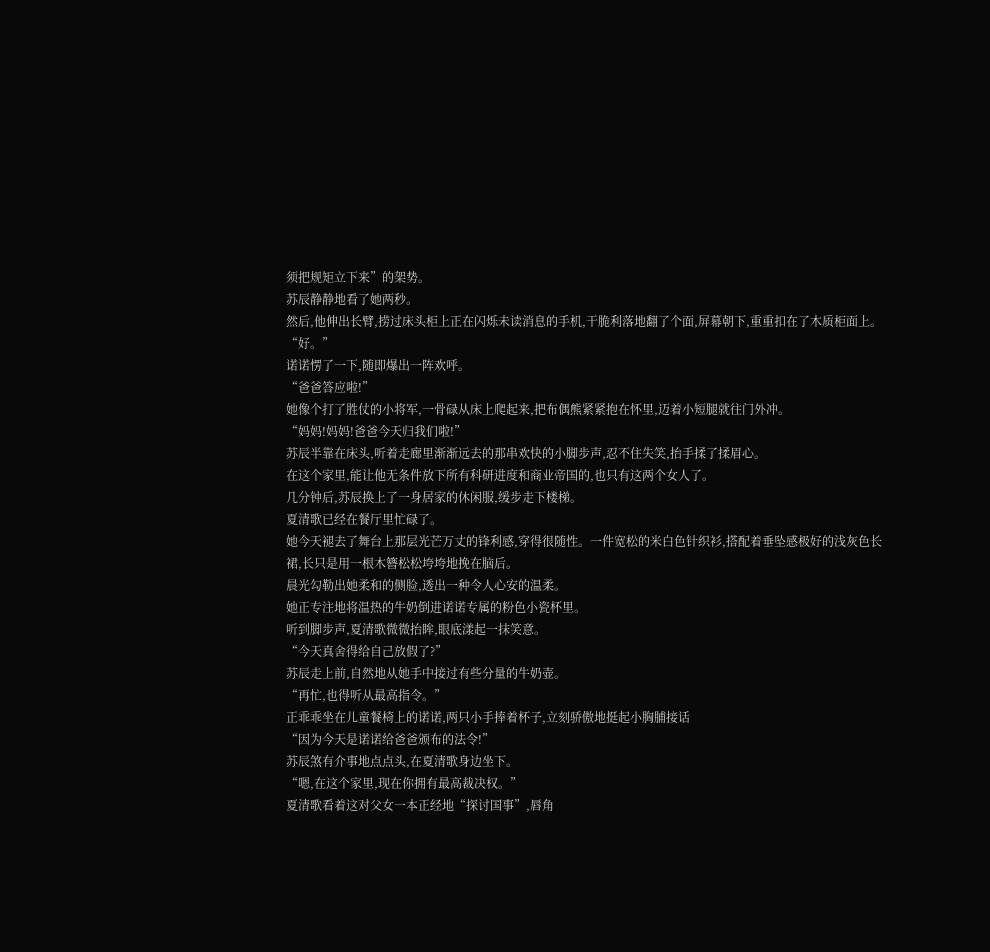须把规矩立下来”的架势。
苏辰静静地看了她两秒。
然后,他伸出长臂,捞过床头柜上正在闪烁未读消息的手机,干脆利落地翻了个面,屏幕朝下,重重扣在了木质柜面上。
“好。”
诺诺愣了一下,随即爆出一阵欢呼。
“爸爸答应啦!”
她像个打了胜仗的小将军,一骨碌从床上爬起来,把布偶熊紧紧抱在怀里,迈着小短腿就往门外冲。
“妈妈!妈妈!爸爸今天归我们啦!”
苏辰半靠在床头,听着走廊里渐渐远去的那串欢快的小脚步声,忍不住失笑,抬手揉了揉眉心。
在这个家里,能让他无条件放下所有科研进度和商业帝国的,也只有这两个女人了。
几分钟后,苏辰换上了一身居家的休闲服,缓步走下楼梯。
夏清歌已经在餐厅里忙碌了。
她今天褪去了舞台上那层光芒万丈的锋利感,穿得很随性。一件宽松的米白色针织衫,搭配着垂坠感极好的浅灰色长裙,长只是用一根木簪松松垮垮地挽在脑后。
晨光勾勒出她柔和的侧脸,透出一种令人心安的温柔。
她正专注地将温热的牛奶倒进诺诺专属的粉色小瓷杯里。
听到脚步声,夏清歌微微抬眸,眼底漾起一抹笑意。
“今天真舍得给自己放假了?”
苏辰走上前,自然地从她手中接过有些分量的牛奶壶。
“再忙,也得听从最高指令。”
正乖乖坐在儿童餐椅上的诺诺,两只小手捧着杯子,立刻骄傲地挺起小胸脯接话
“因为今天是诺诺给爸爸颁布的法令!”
苏辰煞有介事地点点头,在夏清歌身边坐下。
“嗯,在这个家里,现在你拥有最高裁决权。”
夏清歌看着这对父女一本正经地“探讨国事”,唇角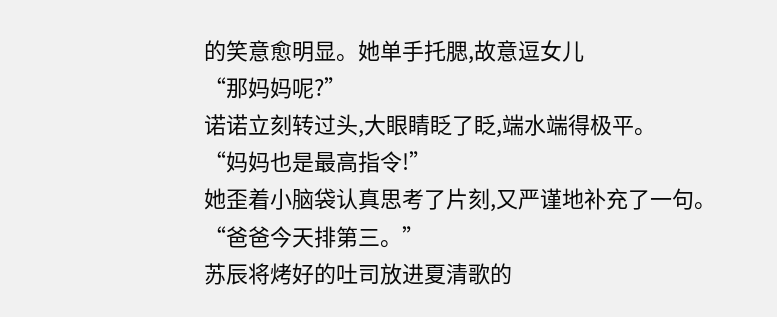的笑意愈明显。她单手托腮,故意逗女儿
“那妈妈呢?”
诺诺立刻转过头,大眼睛眨了眨,端水端得极平。
“妈妈也是最高指令!”
她歪着小脑袋认真思考了片刻,又严谨地补充了一句。
“爸爸今天排第三。”
苏辰将烤好的吐司放进夏清歌的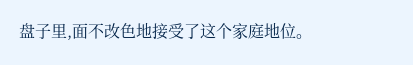盘子里,面不改色地接受了这个家庭地位。